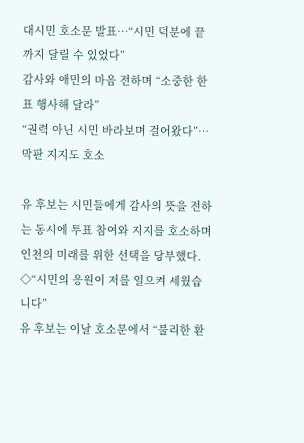대시민 호소문 발표…“시민 덕분에 끝까지 달릴 수 있었다”
감사와 애민의 마음 전하며 “소중한 한 표 행사해 달라”
“권력 아닌 시민 바라보며 걸어왔다”…막판 지지도 호소

유 후보는 시민들에게 감사의 뜻을 전하는 동시에 투표 참여와 지지를 호소하며 인천의 미래를 위한 선택을 당부했다.
◇“시민의 응원이 저를 일으켜 세웠습니다”
유 후보는 이날 호소문에서 “불리한 환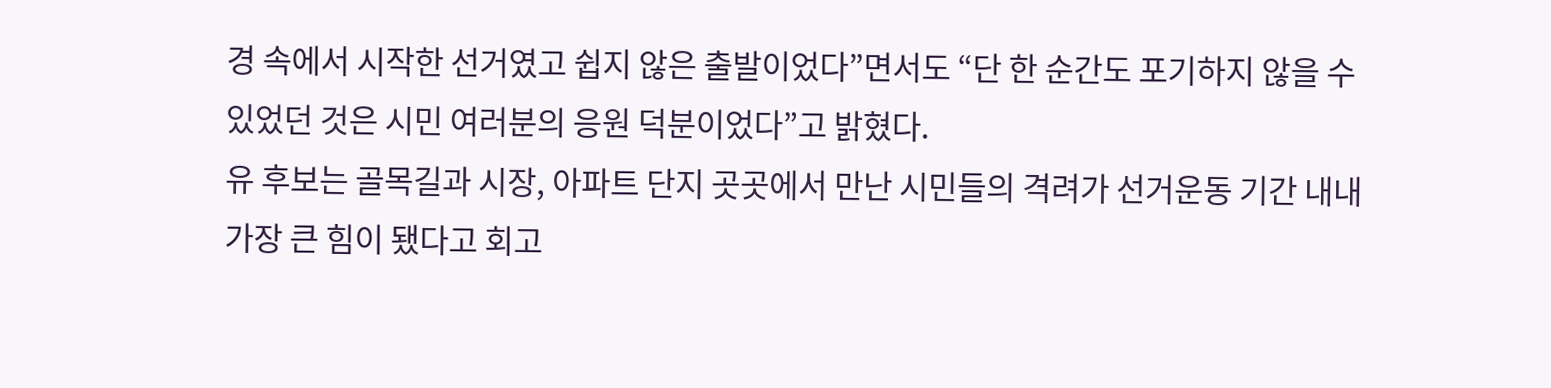경 속에서 시작한 선거였고 쉽지 않은 출발이었다”면서도 “단 한 순간도 포기하지 않을 수 있었던 것은 시민 여러분의 응원 덕분이었다”고 밝혔다.
유 후보는 골목길과 시장, 아파트 단지 곳곳에서 만난 시민들의 격려가 선거운동 기간 내내 가장 큰 힘이 됐다고 회고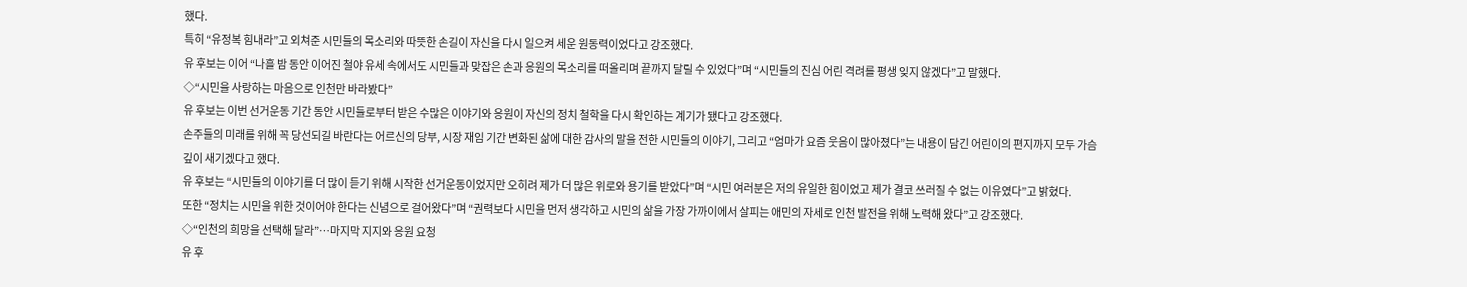했다.
특히 “유정복 힘내라”고 외쳐준 시민들의 목소리와 따뜻한 손길이 자신을 다시 일으켜 세운 원동력이었다고 강조했다.
유 후보는 이어 “나흘 밤 동안 이어진 철야 유세 속에서도 시민들과 맞잡은 손과 응원의 목소리를 떠올리며 끝까지 달릴 수 있었다”며 “시민들의 진심 어린 격려를 평생 잊지 않겠다”고 말했다.
◇“시민을 사랑하는 마음으로 인천만 바라봤다”
유 후보는 이번 선거운동 기간 동안 시민들로부터 받은 수많은 이야기와 응원이 자신의 정치 철학을 다시 확인하는 계기가 됐다고 강조했다.
손주들의 미래를 위해 꼭 당선되길 바란다는 어르신의 당부, 시장 재임 기간 변화된 삶에 대한 감사의 말을 전한 시민들의 이야기, 그리고 “엄마가 요즘 웃음이 많아졌다”는 내용이 담긴 어린이의 편지까지 모두 가슴 깊이 새기겠다고 했다.
유 후보는 “시민들의 이야기를 더 많이 듣기 위해 시작한 선거운동이었지만 오히려 제가 더 많은 위로와 용기를 받았다”며 “시민 여러분은 저의 유일한 힘이었고 제가 결코 쓰러질 수 없는 이유였다”고 밝혔다.
또한 “정치는 시민을 위한 것이어야 한다는 신념으로 걸어왔다”며 “권력보다 시민을 먼저 생각하고 시민의 삶을 가장 가까이에서 살피는 애민의 자세로 인천 발전을 위해 노력해 왔다”고 강조했다.
◇“인천의 희망을 선택해 달라”…마지막 지지와 응원 요청
유 후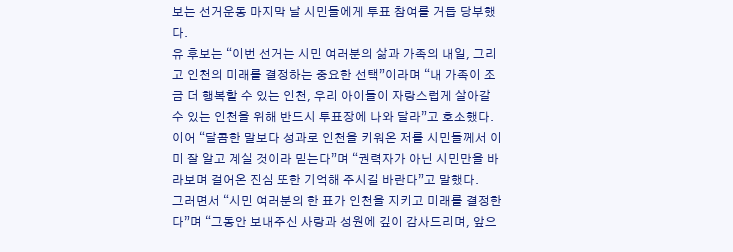보는 선거운동 마지막 날 시민들에게 투표 참여를 거듭 당부했다.
유 후보는 “이번 선거는 시민 여러분의 삶과 가족의 내일, 그리고 인천의 미래를 결정하는 중요한 선택”이라며 “내 가족이 조금 더 행복할 수 있는 인천, 우리 아이들이 자랑스럽게 살아갈 수 있는 인천을 위해 반드시 투표장에 나와 달라”고 호소했다.
이어 “달콤한 말보다 성과로 인천을 키워온 저를 시민들께서 이미 잘 알고 계실 것이라 믿는다”며 “권력자가 아닌 시민만을 바라보며 걸어온 진심 또한 기억해 주시길 바란다”고 말했다.
그러면서 “시민 여러분의 한 표가 인천을 지키고 미래를 결정한다”며 “그동안 보내주신 사랑과 성원에 깊이 감사드리며, 앞으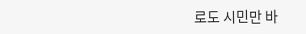로도 시민만 바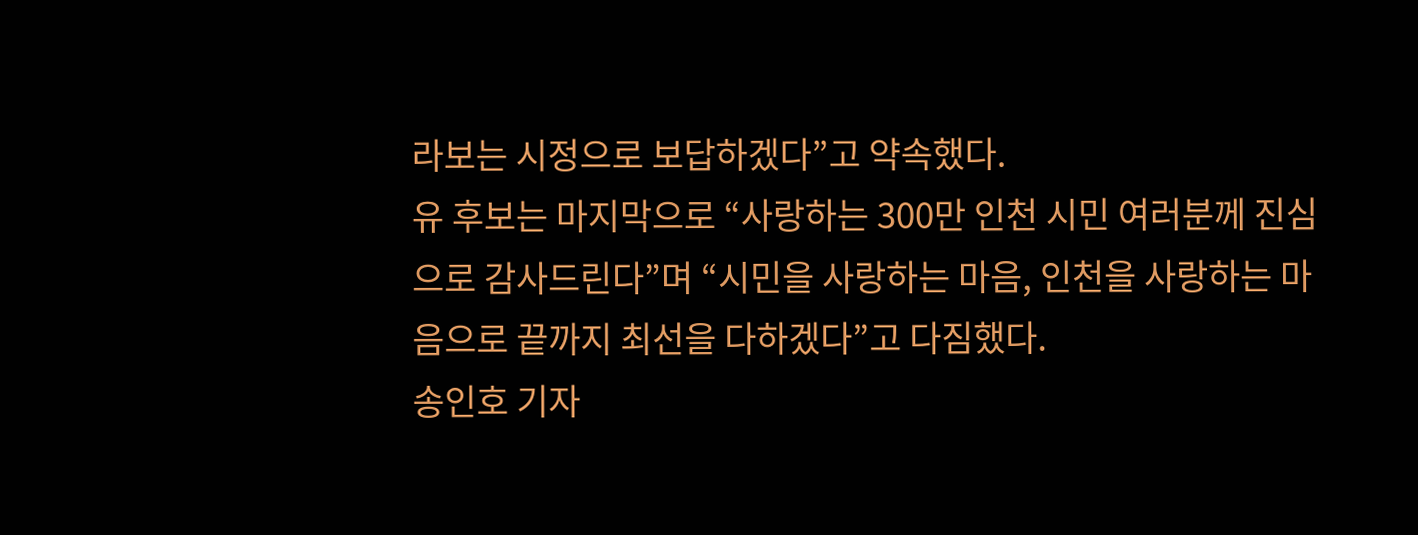라보는 시정으로 보답하겠다”고 약속했다.
유 후보는 마지막으로 “사랑하는 300만 인천 시민 여러분께 진심으로 감사드린다”며 “시민을 사랑하는 마음, 인천을 사랑하는 마음으로 끝까지 최선을 다하겠다”고 다짐했다.
송인호 기자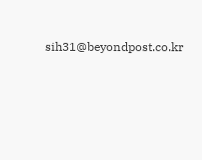sih31@beyondpost.co.kr